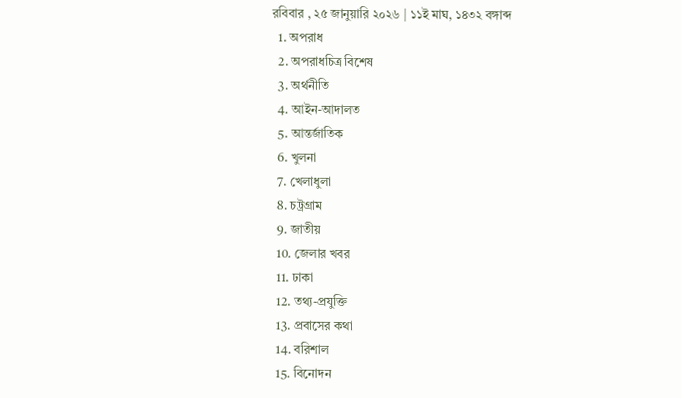রবিবার , ২৫ জানুয়ারি ২০২৬ | ১১ই মাঘ, ১৪৩২ বঙ্গাব্দ
  1. অপরাধ
  2. অপরাধচিত্র বিশেষ
  3. অর্থনীতি
  4. আইন-আদালত
  5. আন্তর্জাতিক
  6. খুলনা
  7. খেলাধুলা
  8. চট্রগ্রাম
  9. জাতীয়
  10. জেলার খবর
  11. ঢাকা
  12. তথ্য-প্রযুক্তি
  13. প্রবাসের কথা
  14. বরিশাল
  15. বিনোদন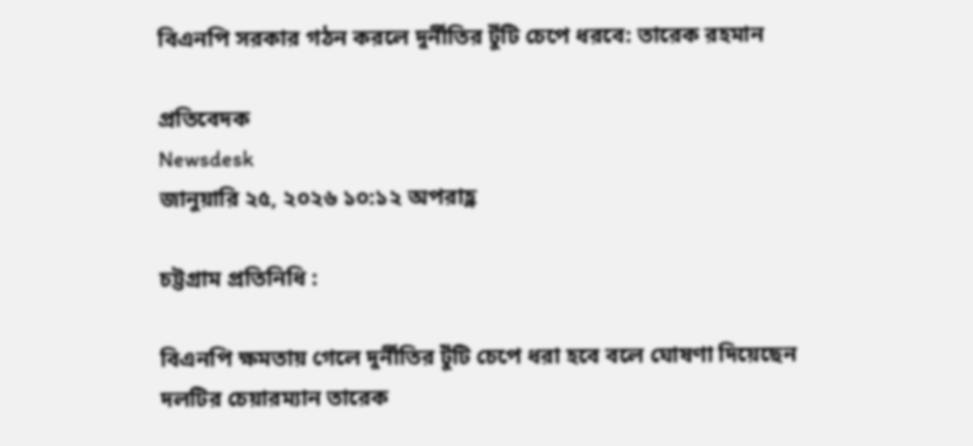বিএনপি সরকার গঠন করলে দুর্নীতির টুঁটি চেপে ধরবে: তারেক রহমান

প্রতিবেদক
Newsdesk
জানুয়ারি ২৫, ২০২৬ ১০:১২ অপরাহ্ণ

চট্টগ্রাম প্রতিনিধি :

বিএনপি ক্ষমতায় গেলে দুর্নীতির টুঁটি চেপে ধরা হবে বলে ঘোষণা দিয়েছেন দলটির চেয়ারম্যান তারেক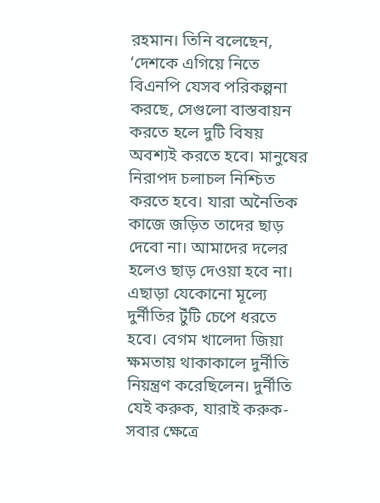রহমান। তিনি বলেছেন, ‘দেশকে এগিয়ে নিতে বিএনপি যেসব পরিকল্পনা করছে, সেগুলো বাস্তবায়ন করতে হলে দুটি বিষয় অবশ্যই করতে হবে। মানুষের নিরাপদ চলাচল নিশ্চিত করতে হবে। যারা অনৈতিক কাজে জড়িত তাদের ছাড় দেবো না। আমাদের দলের হলেও ছাড় দেওয়া হবে না। এছাড়া যেকোনো মূল্যে দুর্নীতির টুঁটি চেপে ধরতে হবে। বেগম খালেদা জিয়া ক্ষমতায় থাকাকালে দুর্নীতি নিয়ন্ত্রণ করেছিলেন। দুর্নীতি যেই করুক, যারাই করুক- সবার ক্ষেত্রে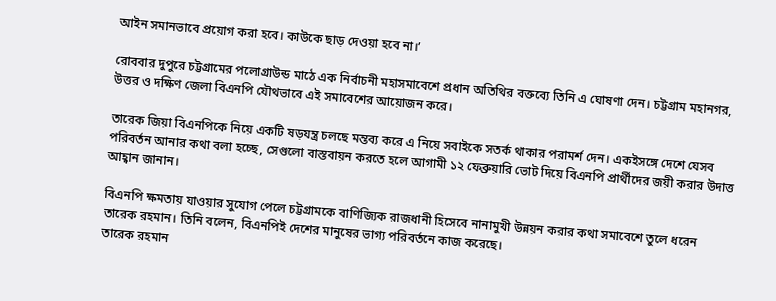আইন সমানভাবে প্রয়োগ করা হবে। কাউকে ছাড় দেওয়া হবে না।’

রোববার দুপুরে চট্টগ্রামের পলোগ্রাউন্ড মাঠে এক নির্বাচনী মহাসমাবেশে প্রধান অতিথির বক্তব্যে তিনি এ ঘোষণা দেন। চট্টগ্রাম মহানগর, উত্তর ও দক্ষিণ জেলা বিএনপি যৌথভাবে এই সমাবেশের আয়োজন করে।

তারেক জিয়া বিএনপিকে নিয়ে একটি ষড়যন্ত্র চলছে মন্তব্য করে এ নিয়ে সবাইকে সতর্ক থাকার পরামর্শ দেন। একইসঙ্গে দেশে যেসব পরিবর্তন আনার কথা বলা হচ্ছে, সেগুলো বাস্তবায়ন করতে হলে আগামী ১২ ফেব্রুয়ারি ভোট দিয়ে বিএনপি প্রার্থীদের জয়ী করার উদাত্ত আহ্বান জানান।

বিএনপি ক্ষমতায় যাওয়ার সুযোগ পেলে চট্টগ্রামকে বাণিজ্যিক রাজধানী হিসেবে নানামুখী উন্নয়ন করার কথা সমাবেশে তুলে ধরেন তারেক রহমান। তিনি বলেন, বিএনপিই দেশের মানুষের ভাগ্য পরিবর্তনে কাজ করেছে।
তারেক রহমান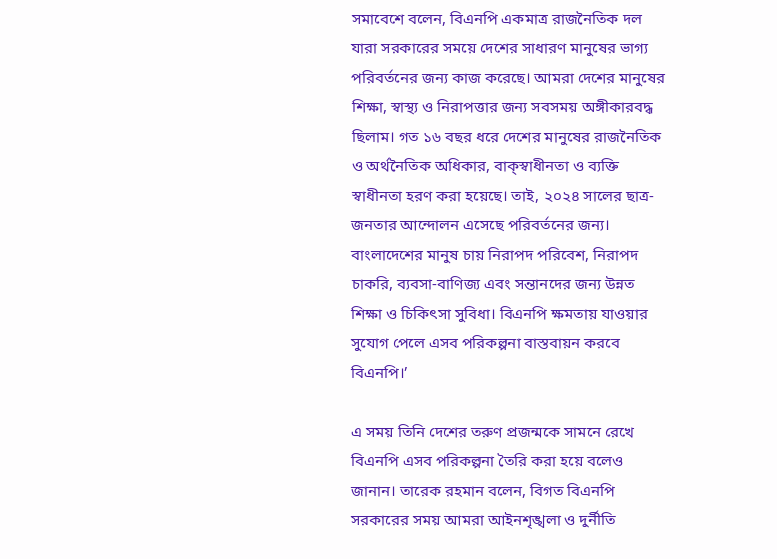সমাবেশে বলেন, বিএনপি একমাত্র রাজনৈতিক দল যারা সরকারের সময়ে দেশের সাধারণ মানুষের ভাগ্য পরিবর্তনের জন্য কাজ করেছে। আমরা দেশের মানুষের শিক্ষা, স্বাস্থ্য ও নিরাপত্তার জন্য সবসময় অঙ্গীকারবদ্ধ ছিলাম। গত ১৬ বছর ধরে দেশের মানুষের রাজনৈতিক ও অর্থনৈতিক অধিকার, বাক্‌স্বাধীনতা ও ব্যক্তি স্বাধীনতা হরণ করা হয়েছে। তাই, ২০২৪ সালের ছাত্র-জনতার আন্দোলন এসেছে পরিবর্তনের জন্য।
বাংলাদেশের মানুষ চায় নিরাপদ পরিবেশ, নিরাপদ চাকরি, ব্যবসা-বাণিজ্য এবং সন্তানদের জন্য উন্নত শিক্ষা ও চিকিৎসা সুবিধা। বিএনপি ক্ষমতায় যাওয়ার সুযোগ পেলে এসব পরিকল্পনা বাস্তবায়ন করবে বিএনপি।’

এ সময় তিনি দেশের তরুণ প্রজন্মকে সামনে রেখে বিএনপি এসব পরিকল্পনা তৈরি করা হয়ে বলেও জানান। তারেক রহমান বলেন, বিগত বিএনপি সরকারের সময় আমরা আইনশৃঙ্খলা ও দুর্নীতি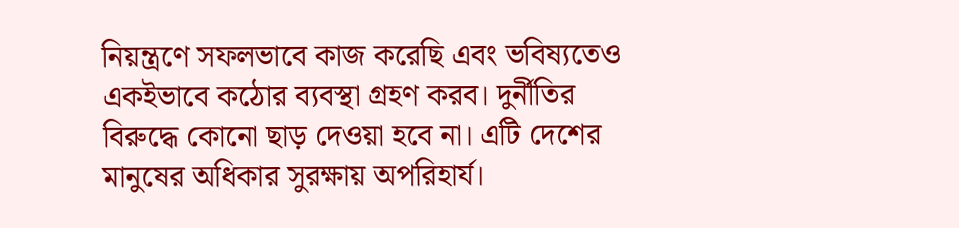নিয়ন্ত্রণে সফলভাবে কাজ করেছি এবং ভবিষ্যতেও একইভাবে কঠোর ব্যবস্থা গ্রহণ করব। দুর্নীতির বিরুদ্ধে কোনো ছাড় দেওয়া হবে না। এটি দেশের মানুষের অধিকার সুরক্ষায় অপরিহার্য।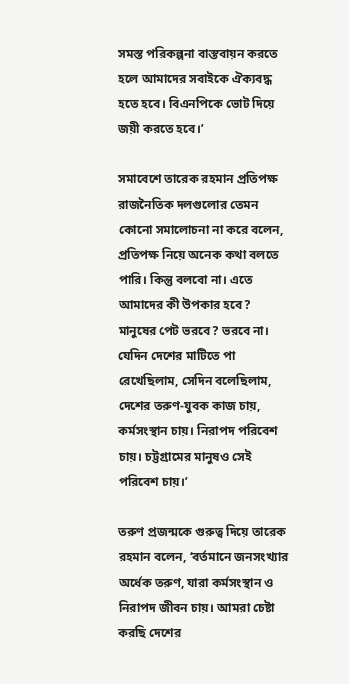সমস্ত পরিকল্পনা বাস্তবায়ন করতে হলে আমাদের সবাইকে ঐক্যবদ্ধ হতে হবে। বিএনপিকে ভোট দিয়ে জয়ী করতে হবে।’

সমাবেশে তারেক রহমান প্রতিপক্ষ রাজনৈতিক দলগুলোর তেমন কোনো সমালোচনা না করে বলেন, প্রতিপক্ষ নিয়ে অনেক কথা বলতে পারি। কিন্তু বলবো না। এতে আমাদের কী উপকার হবে? মানুষের পেট ভরবে? ভরবে না। যেদিন দেশের মাটিতে পা রেখেছিলাম, সেদিন বলেছিলাম, দেশের তরুণ-যুবক কাজ চায়, কর্মসংস্থান চায়। নিরাপদ পরিবেশ চায়। চট্টগ্রামের মানুষও সেই পরিবেশ চায়।’

তরুণ প্রজন্মকে গুরুত্ব দিয়ে তারেক রহমান বলেন, ‘বর্তমানে জনসংখ্যার অর্ধেক তরুণ, যারা কর্মসংস্থান ও নিরাপদ জীবন চায়। আমরা চেষ্টা করছি দেশের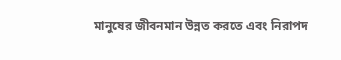মানুষের জীবনমান উন্নত করতে এবং নিরাপদ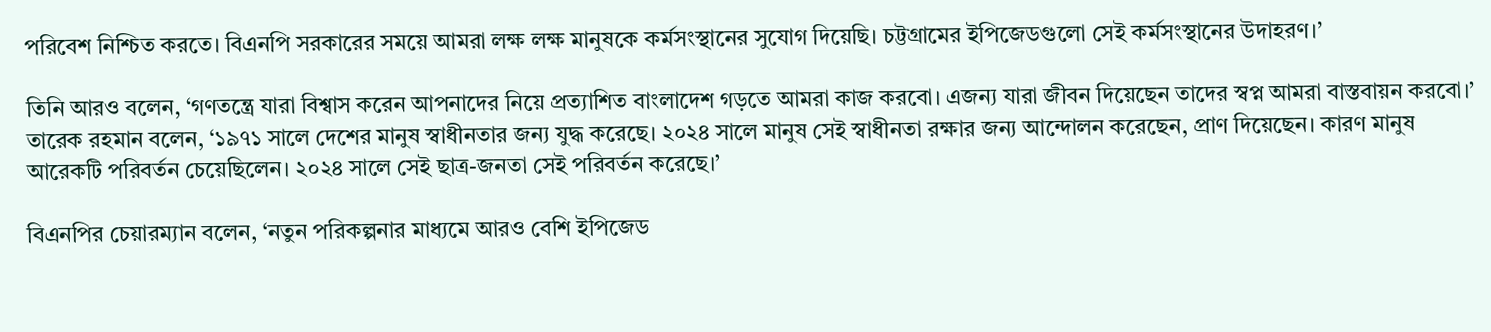পরিবেশ নিশ্চিত করতে। বিএনপি সরকারের সময়ে আমরা লক্ষ লক্ষ মানুষকে কর্মসংস্থানের সুযোগ দিয়েছি। চট্টগ্রামের ইপিজেডগুলো সেই কর্মসংস্থানের উদাহরণ।’

তিনি আরও বলেন, ‘গণতন্ত্রে যারা বিশ্বাস করেন আপনাদের নিয়ে প্রত্যাশিত বাংলাদেশ গড়তে আমরা কাজ করবো। এজন্য যারা জীবন দিয়েছেন তাদের স্বপ্ন আমরা বাস্তবায়ন করবো।’
তারেক রহমান বলেন, ‘১৯৭১ সালে দেশের মানুষ স্বাধীনতার জন্য যুদ্ধ করেছে। ২০২৪ সালে মানুষ সেই স্বাধীনতা রক্ষার জন্য আন্দোলন করেছেন, প্রাণ দিয়েছেন। কারণ মানুষ আরেকটি পরিবর্তন চেয়েছিলেন। ২০২৪ সালে সেই ছাত্র-জনতা সেই পরিবর্তন করেছে।’

বিএনপির চেয়ারম্যান বলেন, ‘নতুন পরিকল্পনার মাধ্যমে আরও বেশি ইপিজেড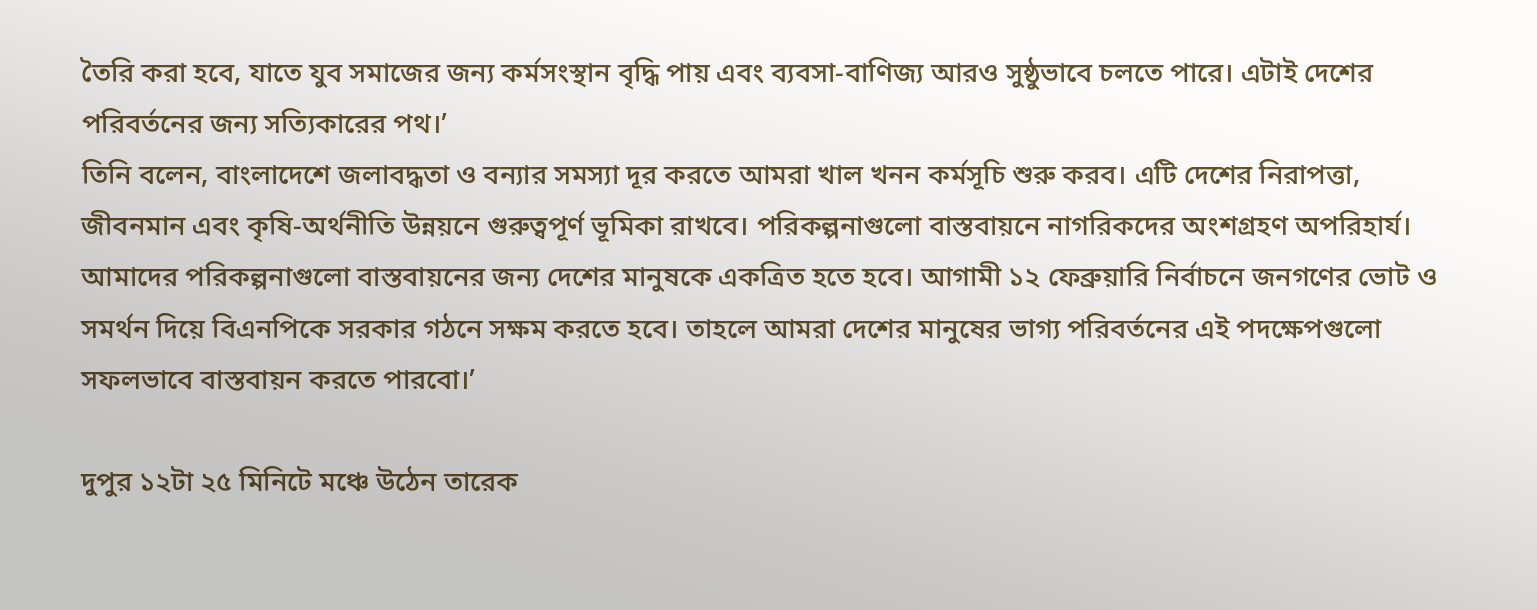তৈরি করা হবে, যাতে যুব সমাজের জন্য কর্মসংস্থান বৃদ্ধি পায় এবং ব্যবসা-বাণিজ্য আরও সুষ্ঠুভাবে চলতে পারে। এটাই দেশের পরিবর্তনের জন্য সত্যিকারের পথ।’
তিনি বলেন, বাংলাদেশে জলাবদ্ধতা ও বন্যার সমস্যা দূর করতে আমরা খাল খনন কর্মসূচি শুরু করব। এটি দেশের নিরাপত্তা, জীবনমান এবং কৃষি-অর্থনীতি উন্নয়নে গুরুত্বপূর্ণ ভূমিকা রাখবে। পরিকল্পনাগুলো বাস্তবায়নে নাগরিকদের অংশগ্রহণ অপরিহার্য। আমাদের পরিকল্পনাগুলো বাস্তবায়নের জন্য দেশের মানুষকে একত্রিত হতে হবে। আগামী ১২ ফেব্রুয়ারি নির্বাচনে জনগণের ভোট ও সমর্থন দিয়ে বিএনপিকে সরকার গঠনে সক্ষম করতে হবে। তাহলে আমরা দেশের মানুষের ভাগ্য পরিবর্তনের এই পদক্ষেপগুলো সফলভাবে বাস্তবায়ন করতে পারবো।’

দুপুর ১২টা ২৫ মিনিটে মঞ্চে উঠেন তারেক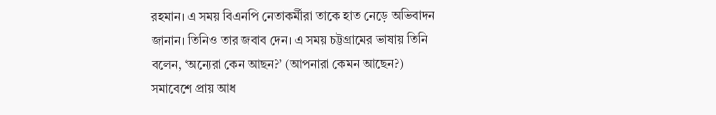রহমান। এ সময় বিএনপি নেতাকর্মীরা তাকে হাত নেড়ে অভিবাদন জানান। তিনিও তার জবাব দেন। এ সময় চট্টগ্রামের ভাষায় তিনি বলেন, ‘অন্যেরা কেন আছন?’ (আপনারা কেমন আছেন?) সমাবেশে প্রায় আধ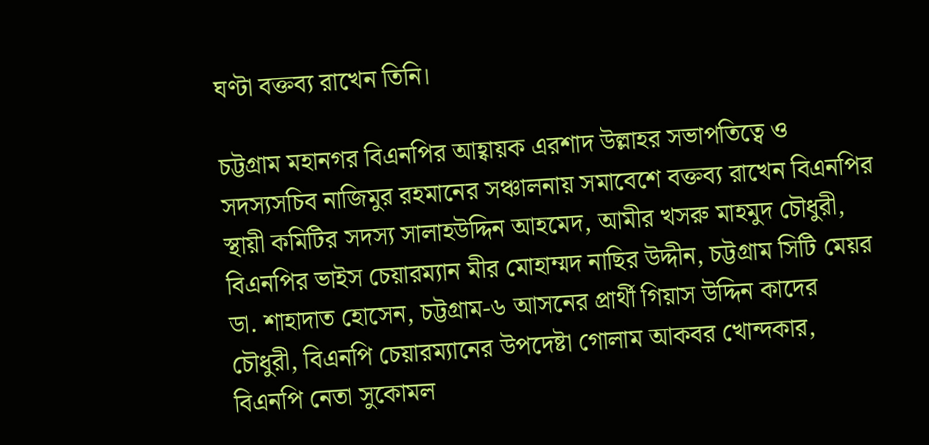ঘণ্টা বক্তব্য রাখেন তিনি।

চট্টগ্রাম মহানগর বিএনপির আহ্বায়ক এরশাদ উল্লাহর সভাপতিত্বে ও সদস্যসচিব নাজিমুর রহমানের সঞ্চালনায় সমাবেশে বক্তব্য রাখেন বিএনপির স্থায়ী কমিটির সদস্য সালাহউদ্দিন আহমেদ, আমীর খসরু মাহমুদ চৌধুরী, বিএনপির ভাইস চেয়ারম্যান মীর মোহাম্মদ নাছির উদ্দীন, চট্টগ্রাম সিটি মেয়র ডা. শাহাদাত হোসেন, চট্টগ্রাম-৬ আসনের প্রার্থী গিয়াস উদ্দিন কাদের চৌধুরী, বিএনপি চেয়ারম্যানের উপদেষ্টা গোলাম আকবর খোন্দকার, বিএনপি নেতা সুকোমল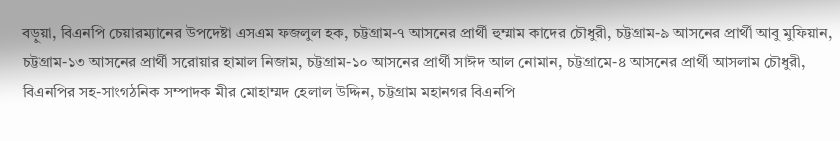বড়ুয়া, বিএনপি চেয়ারম্যানের উপদেষ্টা এসএম ফজলুল হক, চট্টগ্রাম-৭ আসনের প্রার্থী হুম্মাম কাদের চৌধুরী, চট্টগ্রাম-৯ আসনের প্রার্থী আবু মুফিয়ান, চট্টগ্রাম-১৩ আসনের প্রার্থী সরোয়ার হামাল নিজাম, চট্টগ্রাম-১০ আসনের প্রার্থী সাঈদ আল নোমান, চট্টগ্রামে-৪ আসনের প্রার্থী আসলাম চৌধুরী, বিএনপির সহ-সাংগঠনিক সম্পাদক মীর মোহাম্মদ হেলাল উদ্দিন, চট্টগ্রাম মহানগর বিএনপি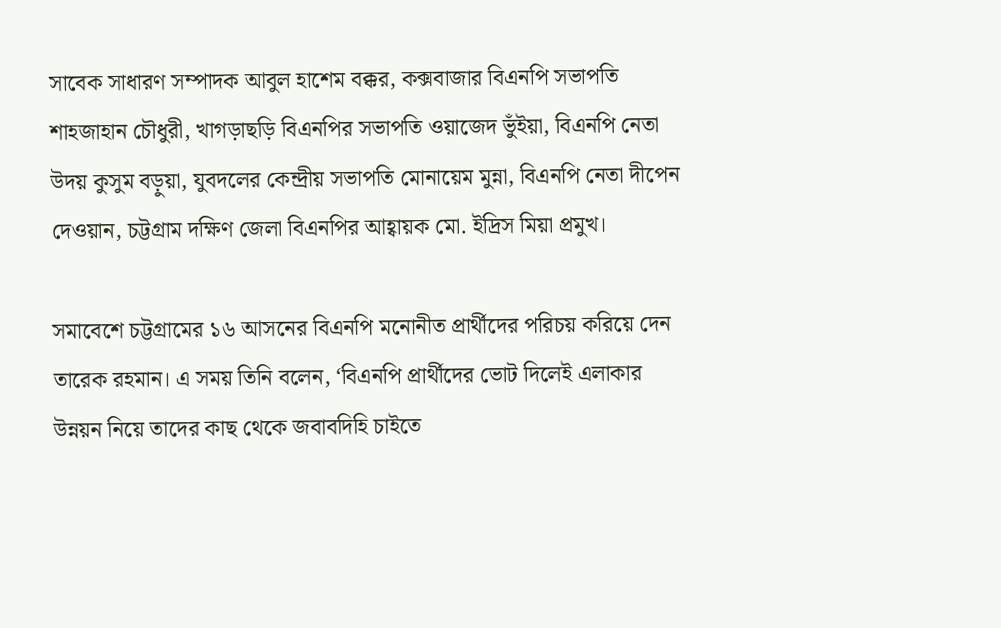সাবেক সাধারণ সম্পাদক আবুল হাশেম বক্কর, কক্সবাজার বিএনপি সভাপতি শাহজাহান চৌধুরী, খাগড়াছড়ি বিএনপির সভাপতি ওয়াজেদ ভুঁইয়া, বিএনপি নেতা উদয় কুসুম বড়ুয়া, যুবদলের কেন্দ্রীয় সভাপতি মোনায়েম মুন্না, বিএনপি নেতা দীপেন দেওয়ান, চট্টগ্রাম দক্ষিণ জেলা বিএনপির আহ্বায়ক মো. ইদ্রিস মিয়া প্রমুখ।

সমাবেশে চট্টগ্রামের ১৬ আসনের বিএনপি মনোনীত প্রার্থীদের পরিচয় করিয়ে দেন তারেক রহমান। এ সময় তিনি বলেন, ‘বিএনপি প্রার্থীদের ভোট দিলেই এলাকার উন্নয়ন নিয়ে তাদের কাছ থেকে জবাবদিহি চাইতে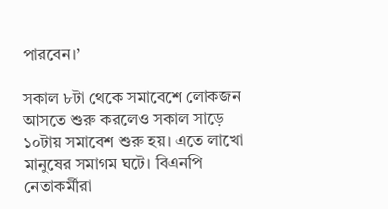পারবেন।’

সকাল ৮টা থেকে সমাবেশে লোকজন আসতে শুরু করলেও সকাল সাড়ে ১০টায় সমাবেশ শুরু হয়। এতে লাখো মানুষের সমাগম ঘটে। বিএনপি নেতাকর্মীরা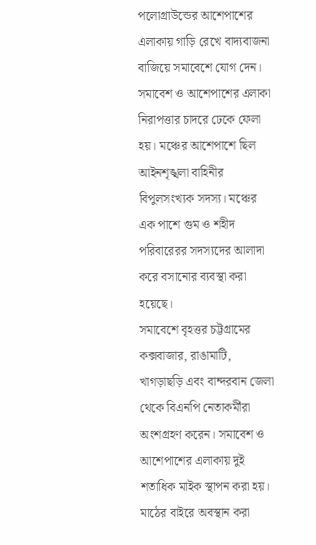পলোগ্রাউন্ডের আশেপাশের এলাকায় গাড়ি রেখে বাদ্যবাজনা বাজিয়ে সমাবেশে যোগ দেন। সমাবেশ ও আশেপাশের এলাকা নিরাপত্তার চাদরে ঢেকে ফেলা হয়। মঞ্চের আশেপাশে ছিল আইনশৃঙ্খলা বাহিনীর বিপুলসংখ্যক সদস্য। মঞ্চের এক পাশে গুম ও শহীদ পরিবারেরর সদস্যদের আলাদা করে বসানোর ব্যবস্থা করা হয়েছে।
সমাবেশে বৃহত্তর চট্টগ্রামের কক্সবাজার, রাঙামাটি, খাগড়াছড়ি এবং বান্দরবান জেলা থেকে বিএনপি নেতাকর্মীরা অংশগ্রহণ করেন। সমাবেশ ও আশেপাশের এলাকায় দুই শতাধিক মাইক স্থাপন করা হয়। মাঠের বাইরে অবস্থান করা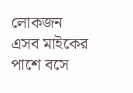লোকজন এসব মাইকের পাশে বসে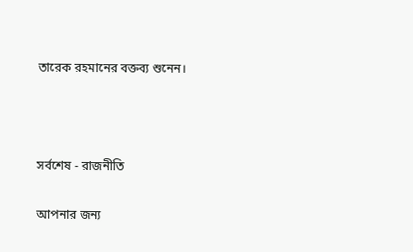তারেক রহমানের বক্তব্য শুনেন।



সর্বশেষ - রাজনীতি

আপনার জন্য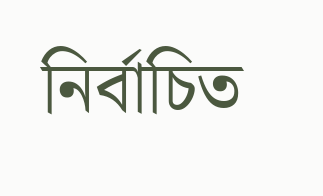নির্বাচিত